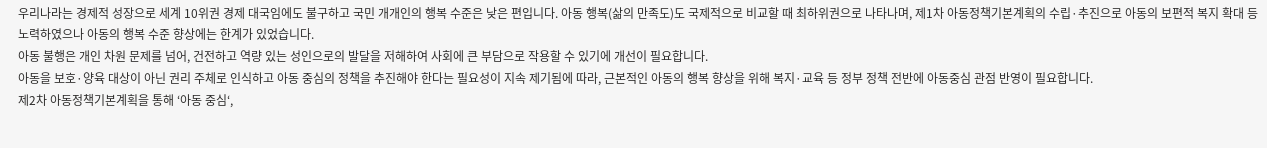우리나라는 경제적 성장으로 세계 10위권 경제 대국임에도 불구하고 국민 개개인의 행복 수준은 낮은 편입니다. 아동 행복(삶의 만족도)도 국제적으로 비교할 때 최하위권으로 나타나며, 제1차 아동정책기본계획의 수립·추진으로 아동의 보편적 복지 확대 등 노력하였으나 아동의 행복 수준 향상에는 한계가 있었습니다.
아동 불행은 개인 차원 문제를 넘어, 건전하고 역량 있는 성인으로의 발달을 저해하여 사회에 큰 부담으로 작용할 수 있기에 개선이 필요합니다.
아동을 보호·양육 대상이 아닌 권리 주체로 인식하고 아동 중심의 정책을 추진해야 한다는 필요성이 지속 제기됨에 따라, 근본적인 아동의 행복 향상을 위해 복지·교육 등 정부 정책 전반에 아동중심 관점 반영이 필요합니다.
제2차 아동정책기본계획을 통해 ‘아동 중심‘,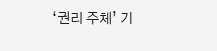‘권리 주체’ 기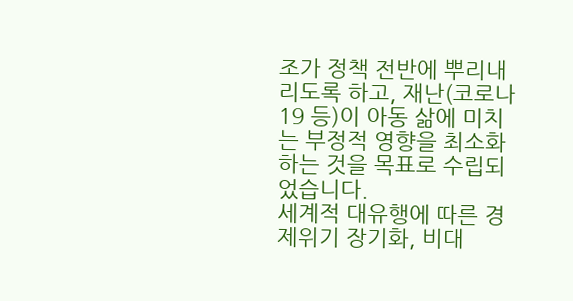조가 정책 전반에 뿌리내리도록 하고, 재난(코로나19 등)이 아동 삶에 미치는 부정적 영향을 최소화하는 것을 목표로 수립되었습니다.
세계적 대유행에 따른 경제위기 장기화, 비대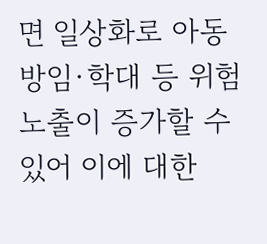면 일상화로 아동 방임·학대 등 위험 노출이 증가할 수 있어 이에 대한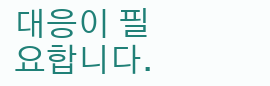대응이 필요합니다.